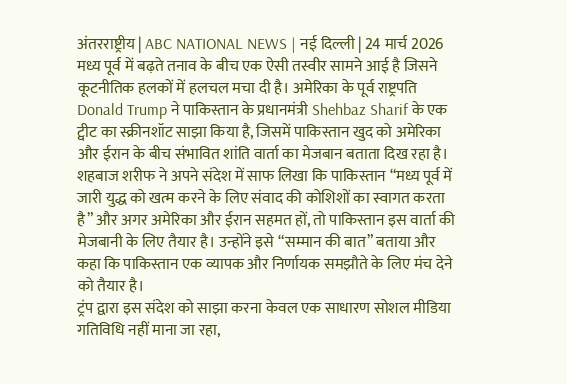अंतरराष्ट्रीय | ABC NATIONAL NEWS | नई दिल्ली | 24 मार्च 2026
मध्य पूर्व में बढ़ते तनाव के बीच एक ऐसी तस्वीर सामने आई है जिसने कूटनीतिक हलकों में हलचल मचा दी है। अमेरिका के पूर्व राष्ट्रपति Donald Trump ने पाकिस्तान के प्रधानमंत्री Shehbaz Sharif के एक ट्वीट का स्क्रीनशॉट साझा किया है, जिसमें पाकिस्तान खुद को अमेरिका और ईरान के बीच संभावित शांति वार्ता का मेजबान बताता दिख रहा है।
शहबाज शरीफ ने अपने संदेश में साफ लिखा कि पाकिस्तान “मध्य पूर्व में जारी युद्ध को खत्म करने के लिए संवाद की कोशिशों का स्वागत करता है” और अगर अमेरिका और ईरान सहमत हों, तो पाकिस्तान इस वार्ता की मेजबानी के लिए तैयार है। उन्होंने इसे “सम्मान की बात” बताया और कहा कि पाकिस्तान एक व्यापक और निर्णायक समझौते के लिए मंच देने को तैयार है।
ट्रंप द्वारा इस संदेश को साझा करना केवल एक साधारण सोशल मीडिया गतिविधि नहीं माना जा रहा,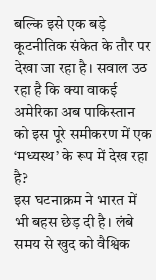बल्कि इसे एक बड़े कूटनीतिक संकेत के तौर पर देखा जा रहा है। सवाल उठ रहा है कि क्या वाकई अमेरिका अब पाकिस्तान को इस पूरे समीकरण में एक ‘मध्यस्थ’ के रूप में देख रहा है?
इस घटनाक्रम ने भारत में भी बहस छेड़ दी है। लंबे समय से खुद को वैश्विक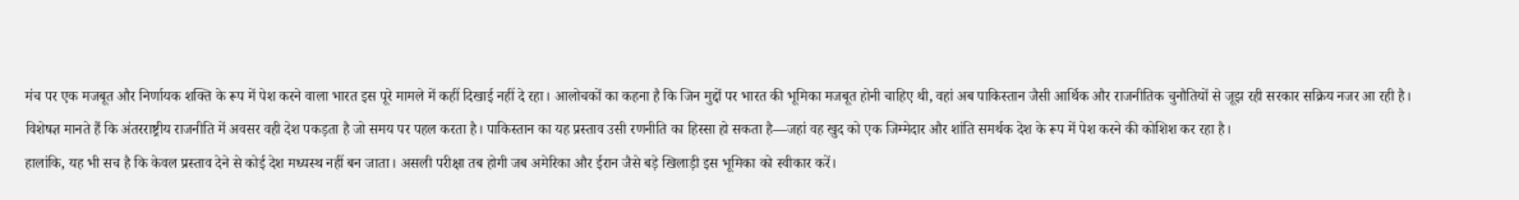मंच पर एक मजबूत और निर्णायक शक्ति के रूप में पेश करने वाला भारत इस पूरे मामले में कहीं दिखाई नहीं दे रहा। आलोचकों का कहना है कि जिन मुद्दों पर भारत की भूमिका मजबूत होनी चाहिए थी, वहां अब पाकिस्तान जैसी आर्थिक और राजनीतिक चुनौतियों से जूझ रही सरकार सक्रिय नजर आ रही है।
विशेषज्ञ मानते हैं कि अंतरराष्ट्रीय राजनीति में अवसर वही देश पकड़ता है जो समय पर पहल करता है। पाकिस्तान का यह प्रस्ताव उसी रणनीति का हिस्सा हो सकता है—जहां वह खुद को एक जिम्मेदार और शांति समर्थक देश के रूप में पेश करने की कोशिश कर रहा है।
हालांकि, यह भी सच है कि केवल प्रस्ताव देने से कोई देश मध्यस्थ नहीं बन जाता। असली परीक्षा तब होगी जब अमेरिका और ईरान जैसे बड़े खिलाड़ी इस भूमिका को स्वीकार करें।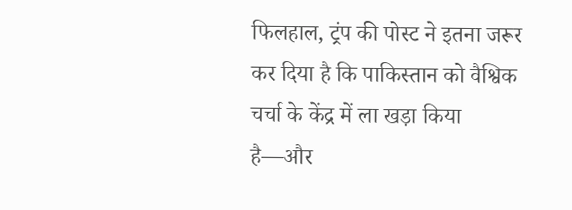फिलहाल, ट्रंप की पोस्ट ने इतना जरूर कर दिया है कि पाकिस्तान को वैश्विक चर्चा के केंद्र में ला खड़ा किया है—और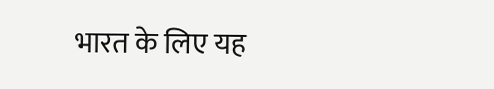भारत के लिए यह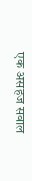एक असहज सवाल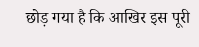छोड़ गया है कि आखिर इस पूरी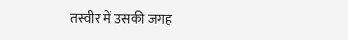तस्वीर में उसकी जगह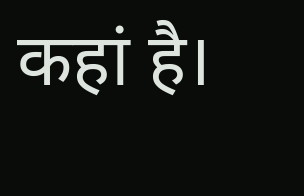कहां है।